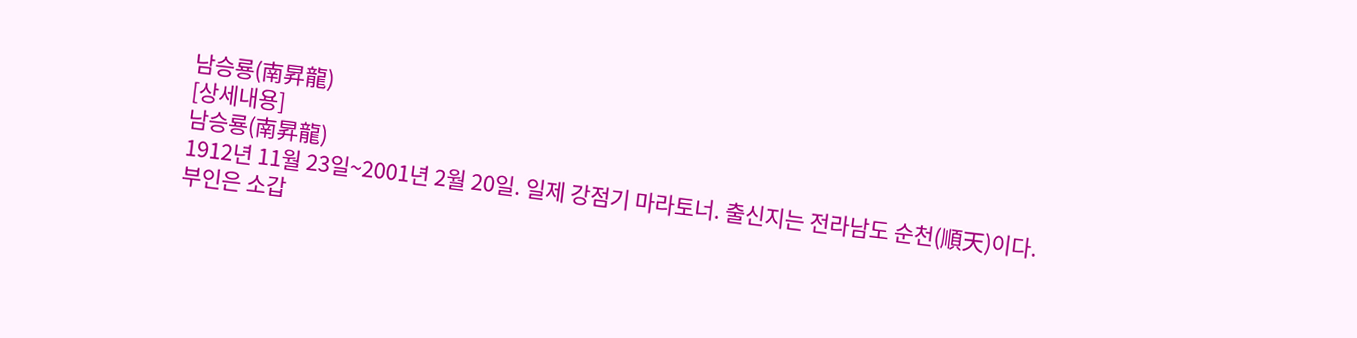남승룡(南昇龍)
[상세내용]
남승룡(南昇龍)
1912년 11월 23일~2001년 2월 20일. 일제 강점기 마라토너. 출신지는 전라남도 순천(順天)이다.
부인은 소갑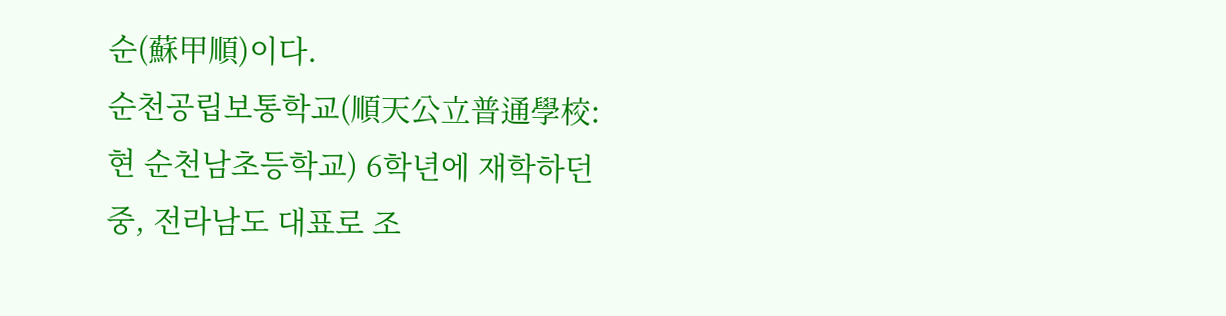순(蘇甲順)이다.
순천공립보통학교(順天公立普通學校: 현 순천남초등학교) 6학년에 재학하던 중, 전라남도 대표로 조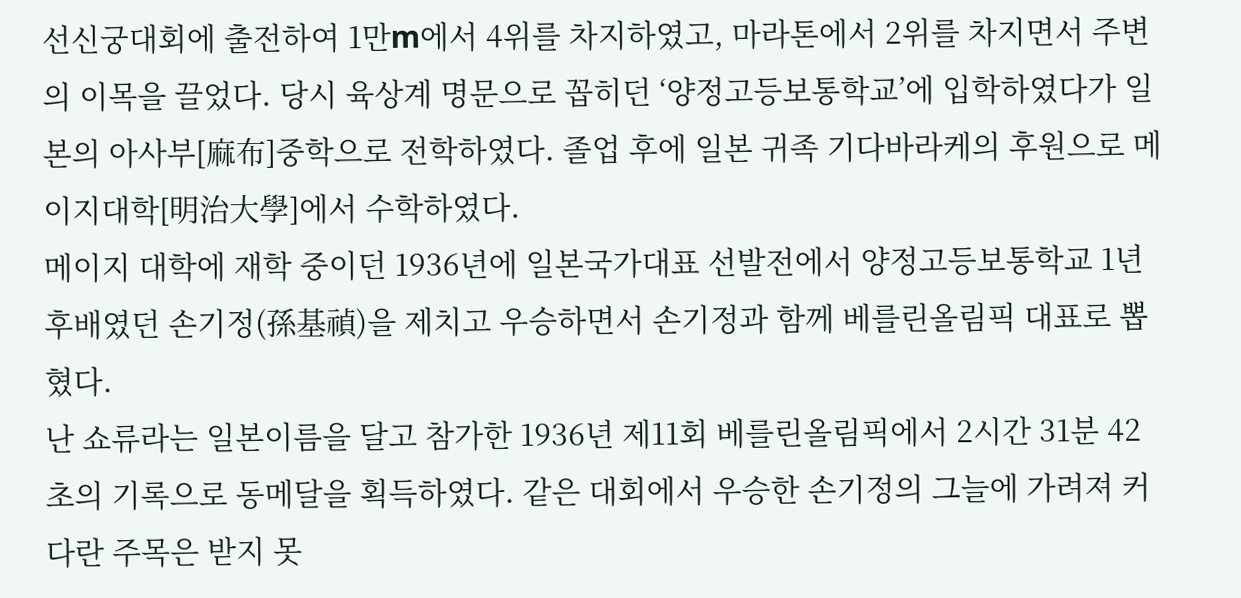선신궁대회에 출전하여 1만m에서 4위를 차지하였고, 마라톤에서 2위를 차지면서 주변의 이목을 끌었다. 당시 육상계 명문으로 꼽히던 ‘양정고등보통학교’에 입학하였다가 일본의 아사부[麻布]중학으로 전학하였다. 졸업 후에 일본 귀족 기다바라케의 후원으로 메이지대학[明治大學]에서 수학하였다.
메이지 대학에 재학 중이던 1936년에 일본국가대표 선발전에서 양정고등보통학교 1년 후배였던 손기정(孫基禎)을 제치고 우승하면서 손기정과 함께 베를린올림픽 대표로 뽑혔다.
난 쇼류라는 일본이름을 달고 참가한 1936년 제11회 베를린올림픽에서 2시간 31분 42초의 기록으로 동메달을 획득하였다. 같은 대회에서 우승한 손기정의 그늘에 가려져 커다란 주목은 받지 못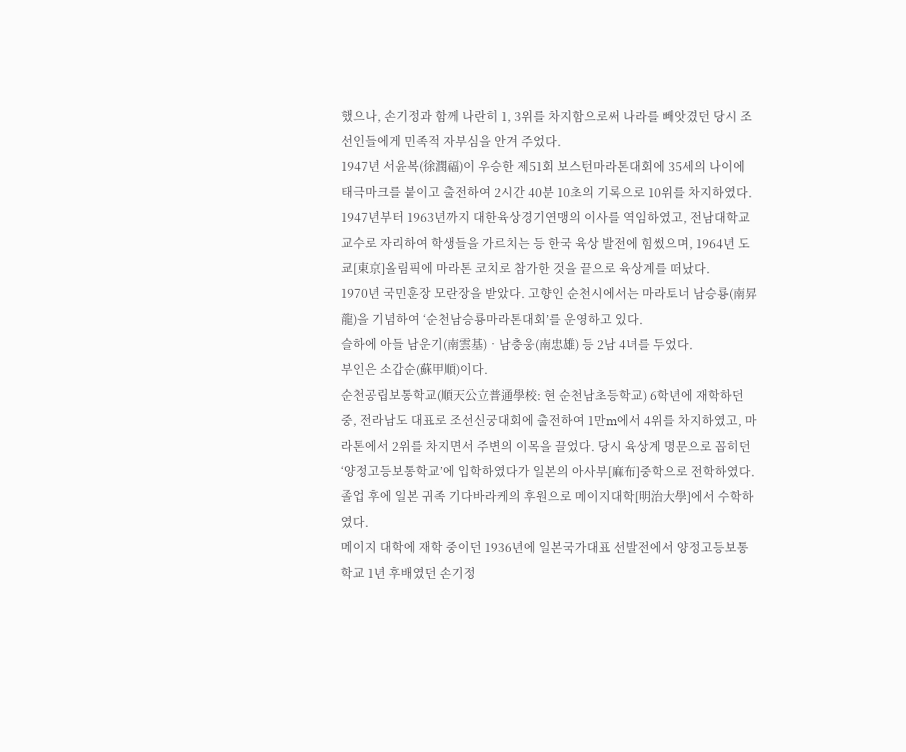했으나, 손기정과 함께 나란히 1, 3위를 차지함으로써 나라를 빼앗겼던 당시 조선인들에게 민족적 자부심을 안겨 주었다.
1947년 서윤복(徐潤福)이 우승한 제51회 보스턴마라톤대회에 35세의 나이에 태극마크를 붙이고 출전하여 2시간 40분 10초의 기록으로 10위를 차지하였다.
1947년부터 1963년까지 대한육상경기연맹의 이사를 역임하였고, 전남대학교 교수로 자리하여 학생들을 가르치는 등 한국 육상 발전에 힘썼으며, 1964년 도쿄[東京]올림픽에 마라톤 코치로 참가한 것을 끝으로 육상계를 떠났다.
1970년 국민훈장 모란장을 받았다. 고향인 순천시에서는 마라토너 남승룡(南昇龍)을 기념하여 ‘순천남승룡마라톤대회’를 운영하고 있다.
슬하에 아들 남운기(南雲基)‧남충웅(南忠雄) 등 2남 4녀를 두었다.
부인은 소갑순(蘇甲順)이다.
순천공립보통학교(順天公立普通學校: 현 순천남초등학교) 6학년에 재학하던 중, 전라남도 대표로 조선신궁대회에 출전하여 1만m에서 4위를 차지하였고, 마라톤에서 2위를 차지면서 주변의 이목을 끌었다. 당시 육상계 명문으로 꼽히던 ‘양정고등보통학교’에 입학하였다가 일본의 아사부[麻布]중학으로 전학하였다. 졸업 후에 일본 귀족 기다바라케의 후원으로 메이지대학[明治大學]에서 수학하였다.
메이지 대학에 재학 중이던 1936년에 일본국가대표 선발전에서 양정고등보통학교 1년 후배였던 손기정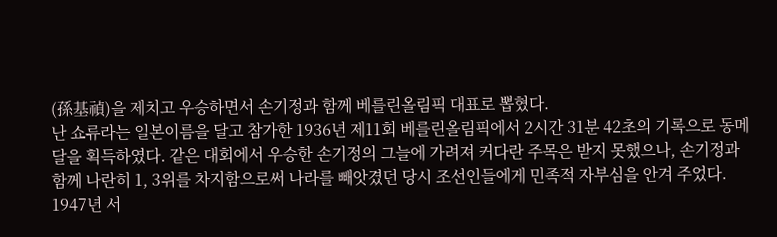(孫基禎)을 제치고 우승하면서 손기정과 함께 베를린올림픽 대표로 뽑혔다.
난 쇼류라는 일본이름을 달고 참가한 1936년 제11회 베를린올림픽에서 2시간 31분 42초의 기록으로 동메달을 획득하였다. 같은 대회에서 우승한 손기정의 그늘에 가려져 커다란 주목은 받지 못했으나, 손기정과 함께 나란히 1, 3위를 차지함으로써 나라를 빼앗겼던 당시 조선인들에게 민족적 자부심을 안겨 주었다.
1947년 서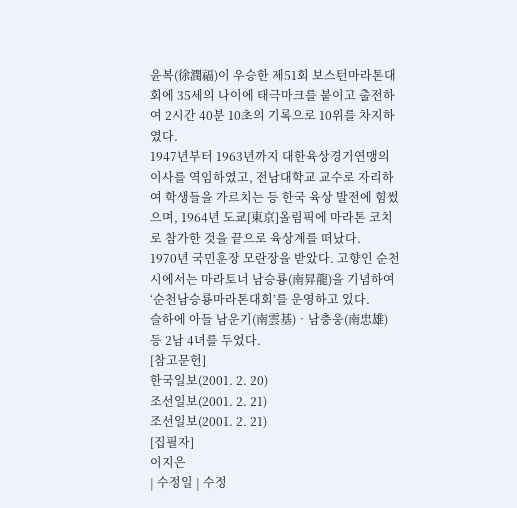윤복(徐潤福)이 우승한 제51회 보스턴마라톤대회에 35세의 나이에 태극마크를 붙이고 출전하여 2시간 40분 10초의 기록으로 10위를 차지하였다.
1947년부터 1963년까지 대한육상경기연맹의 이사를 역임하였고, 전남대학교 교수로 자리하여 학생들을 가르치는 등 한국 육상 발전에 힘썼으며, 1964년 도쿄[東京]올림픽에 마라톤 코치로 참가한 것을 끝으로 육상계를 떠났다.
1970년 국민훈장 모란장을 받았다. 고향인 순천시에서는 마라토너 남승룡(南昇龍)을 기념하여 ‘순천남승룡마라톤대회’를 운영하고 있다.
슬하에 아들 남운기(南雲基)‧남충웅(南忠雄) 등 2남 4녀를 두었다.
[참고문헌]
한국일보(2001. 2. 20)
조선일보(2001. 2. 21)
조선일보(2001. 2. 21)
[집필자]
이지은
| 수정일 | 수정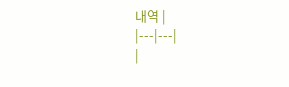내역 |
|---|---|
|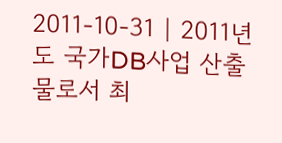2011-10-31 | 2011년도 국가DB사업 산출물로서 최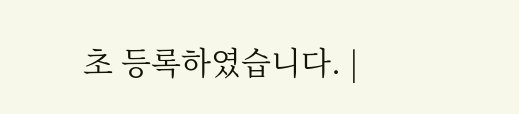초 등록하였습니다. |